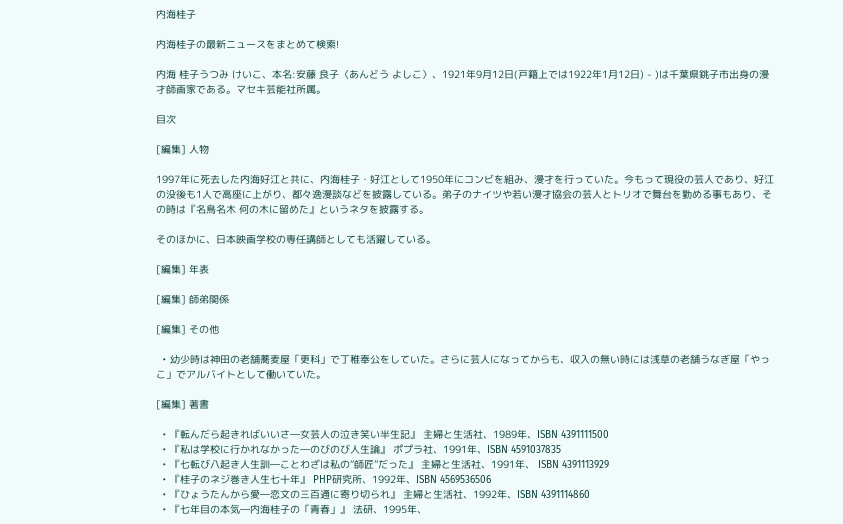内海桂子

内海桂子の最新ニュースをまとめて検索!

内海 桂子うつみ けいこ、本名:安藤 良子〈あんどう よしこ〉、1921年9月12日(戸籍上では1922年1月12日) - )は千葉県銚子市出身の漫才師画家である。マセキ芸能社所属。

目次

[編集] 人物

1997年に死去した内海好江と共に、内海桂子・好江として1950年にコンビを組み、漫才を行っていた。今もって現役の芸人であり、好江の没後も1人で高座に上がり、都々逸漫談などを披露している。弟子のナイツや若い漫才協会の芸人とトリオで舞台を勤める事もあり、その時は『名鳥名木 何の木に留めた』というネタを披露する。

そのほかに、日本映画学校の専任講師としても活躍している。

[編集] 年表

[編集] 師弟関係

[編集] その他

  • 幼少時は神田の老舗蕎麦屋「更科」で丁稚奉公をしていた。さらに芸人になってからも、収入の無い時には浅草の老舗うなぎ屋「やっこ」でアルバイトとして働いていた。

[編集] 著書

  • 『転んだら起きればいいさ―女芸人の泣き笑い半生記』 主婦と生活社、1989年、ISBN 4391111500
  • 『私は学校に行かれなかった―のびのび人生論』 ポプラ社、1991年、ISBN 4591037835
  • 『七転び八起き人生訓―ことわざは私の“師匠”だった』 主婦と生活社、1991年、 ISBN 4391113929
  • 『桂子のネジ巻き人生七十年』 PHP研究所、1992年、ISBN 4569536506
  • 『ひょうたんから愛―恋文の三百通に寄り切られ』 主婦と生活社、1992年、ISBN 4391114860
  • 『七年目の本気―内海桂子の「青春」』 法研、1995年、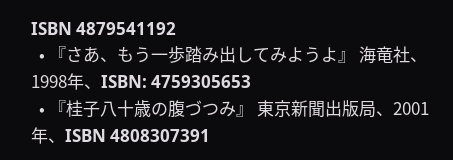ISBN 4879541192
  • 『さあ、もう一歩踏み出してみようよ』 海竜社、1998年、ISBN: 4759305653
  • 『桂子八十歳の腹づつみ』 東京新聞出版局、2001年、ISBN 4808307391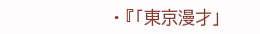• 『「東京漫才」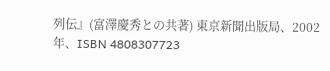列伝』(富澤慶秀との共著) 東京新聞出版局、2002年、ISBN 4808307723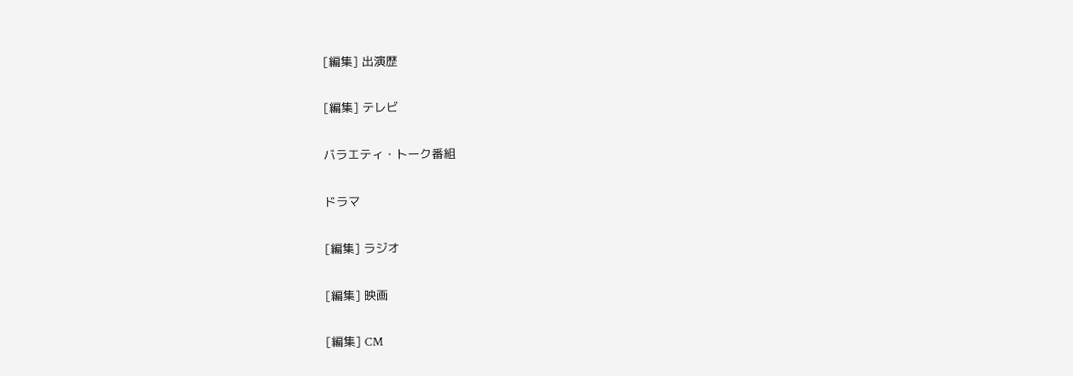[編集] 出演歴

[編集] テレビ

バラエティ・トーク番組

ドラマ

[編集] ラジオ

[編集] 映画

[編集] CM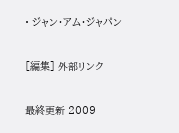• ジャン・アム・ジャパン

[編集] 外部リンク

最終更新 2009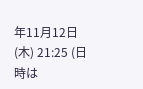年11月12日 (木) 21:25 (日時は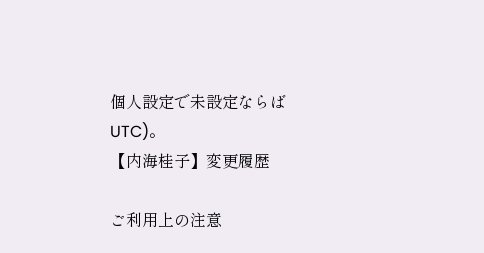個人設定で未設定ならばUTC)。
【内海桂子】変更履歴

ご利用上の注意